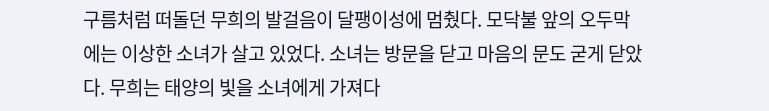구름처럼 떠돌던 무희의 발걸음이 달팽이성에 멈췄다. 모닥불 앞의 오두막에는 이상한 소녀가 살고 있었다. 소녀는 방문을 닫고 마음의 문도 굳게 닫았다. 무희는 태양의 빛을 소녀에게 가져다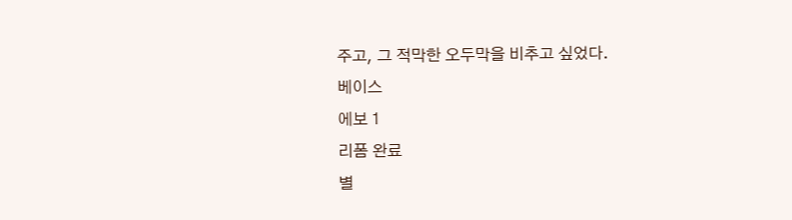주고, 그 적막한 오두막을 비추고 싶었다.
베이스
에보 1
리폼 완료
별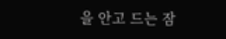을 안고 드는 잠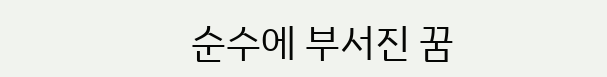순수에 부서진 꿈